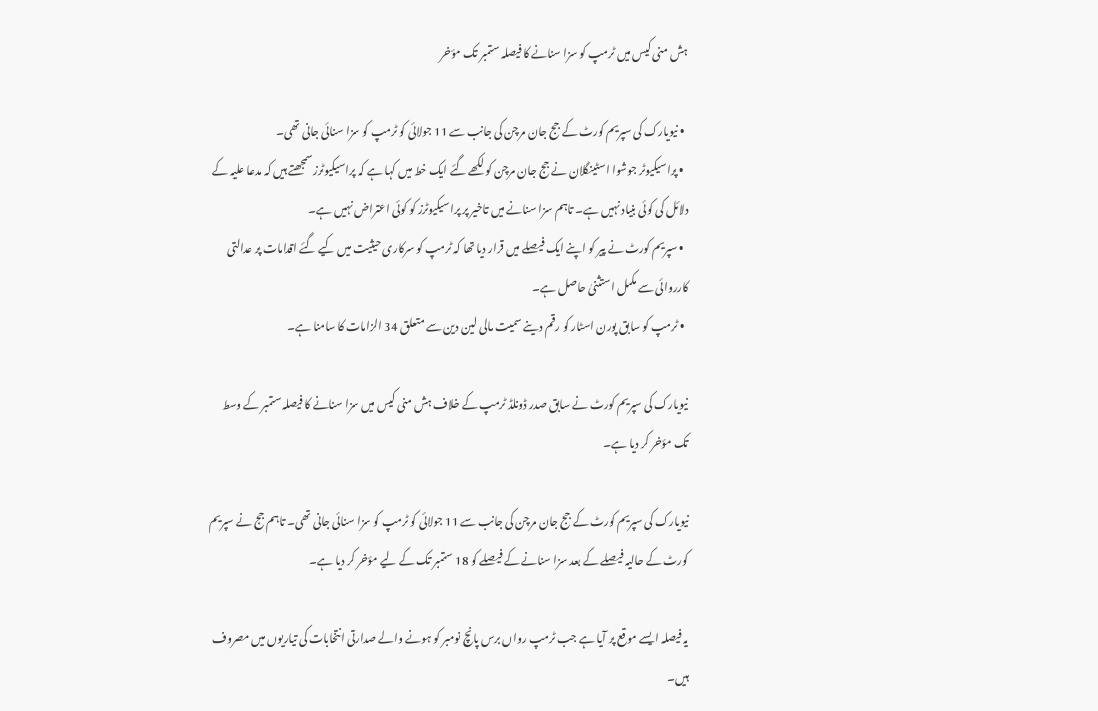ہش منی کیس میں ٹرمپ کو سزا سنانے کا فیصلہ ستمبر تک مؤخر

  • نیویارک کی سپریم کورٹ کے جج جان مرچن کی جانب سے 11 جولائی کو ٹرمپ کو سزا سنائی جانی تھی۔
  • پراسیکیوٹر جوشوا اسٹینگلان نے جج جان مرچن کو لکھے گئے ایک خط میں کہا ہے کہ پراسیکیوٹرز سمجھتے ہیں کہ مدعا علیہ کے دلائل کی کوئی بنیاد نہیں ہے۔ تاہم سزا سنانے میں تاخیر پر پراسیکیوٹرز کو کوئی اعتراض نہیں ہے۔
  • سپریم کورٹ نے پیر کو اپنے ایک فیصلے میں قرار دیا تھا کہ ٹرمپ کو سرکاری حیثیت میں کیے گئے اقدامات پر عدالتی کارروائی سے مکمل استثنیٰ حاصل ہے۔
  • ٹرمپ کو سابق پورن اسٹار کو رقم دینے سمیت مالی لین دین سے متعلق 34 الزامات کا سامنا ہے۔

نیویارک کی سپریم کورٹ نے سابق صدر ڈونلڈ ٹرمپ کے خلاف ہش منی کیس میں سزا سنانے کا فیصلہ ستمبر کے وسط تک مؤخر کر دیا ہے۔

نیویارک کی سپریم کورٹ کے جج جان مرچن کی جانب سے 11 جولائی کو ٹرمپ کو سزا سنائی جانی تھی۔ تاہم جج نے سپریم کورٹ کے حالیہ فیصلے کے بعد سزا سنانے کے فیصلے کو 18 ستمبر تک کے لیے مؤخر کر دیا ہے۔

یہ فیصلہ ایسے موقع پر آیا ہے جب ٹرمپ رواں برس پانچ نومبر کو ہونے والے صدارتی انتخابات کی تیاریوں میں مصروف ہیں۔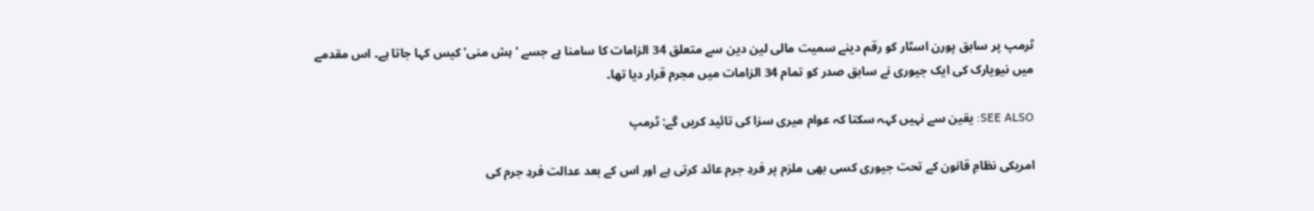ٹرمپ پر سابق پورن اسٹار کو رقم دینے سمیت مالی لین دین سے متعلق 34 الزامات کا سامنا ہے جسے 'ہش منی' کیس کہا جاتا ہے۔ اس مقدمے میں نیویارک کی ایک جیوری نے سابق صدر کو تمام 34 الزامات میں مجرم قرار دیا تھا۔

SEE ALSO: یقین سے نہیں کہہ سکتا کہ عوام میری سزا کی تائید کریں گے: ٹرمپ

امریکی نظامِ قانون کے تحت جیوری کسی بھی ملزم پر فردِ جرم عائد کرتی ہے اور اس کے بعد عدالت فردِ جرم کی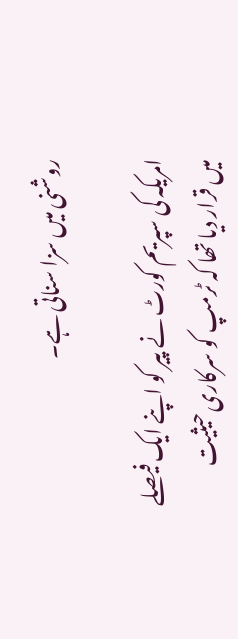روشنی میں سزا سناتی ہے۔

امریکہ کی سپریم کورٹ نے پیر کو اپنے ایک فیصلے میں قرار دیا تھا کہ ٹرمپ کو سرکاری حیثیت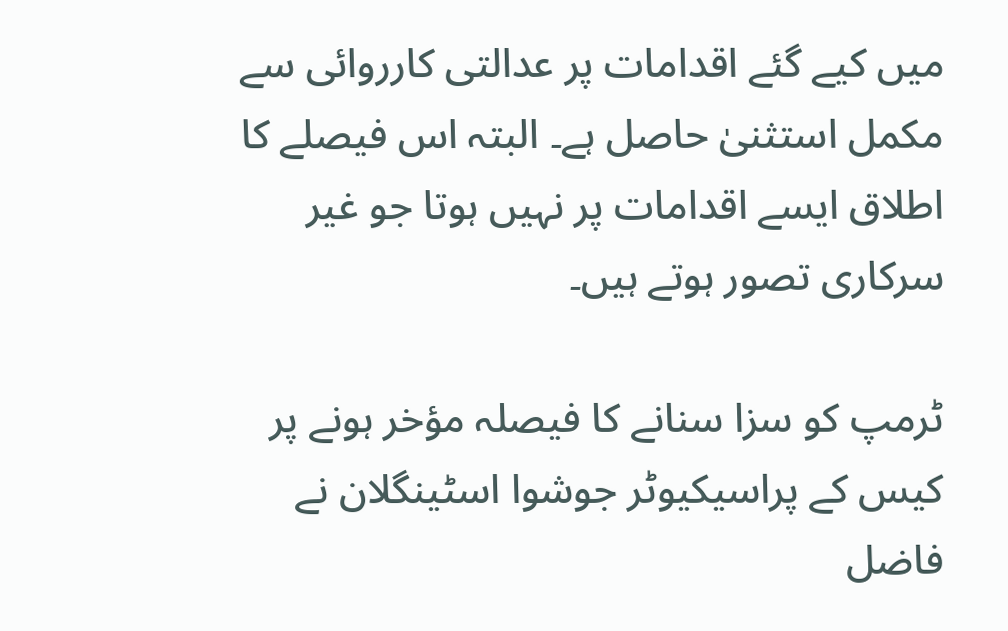میں کیے گئے اقدامات پر عدالتی کارروائی سے مکمل استثنیٰ حاصل ہے۔ البتہ اس فیصلے کا اطلاق ایسے اقدامات پر نہیں ہوتا جو غیر سرکاری تصور ہوتے ہیں۔

ٹرمپ کو سزا سنانے کا فیصلہ مؤخر ہونے پر کیس کے پراسیکیوٹر جوشوا اسٹینگلان نے فاضل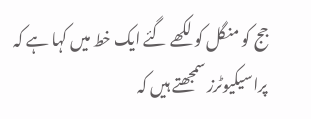جج کو منگل کو لکھے گئے ایک خط میں کہا ہے کہ پراسیکیوٹرز سمجھتے ہیں کہ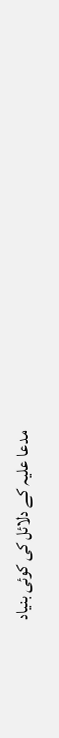مدعا علیہ کے دلائل کی کوئی بنیاد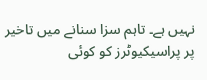نہیں ہے۔ تاہم سزا سنانے میں تاخیر پر پراسیکیوٹرز کو کوئی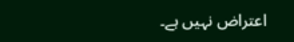اعتراض نہیں ہے۔